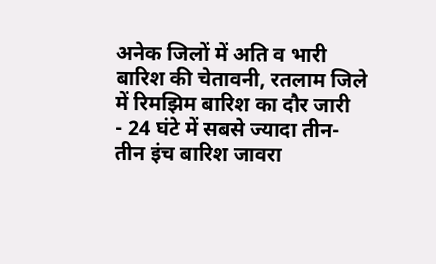अनेक जिलों में अति व भारी बारिश की चेतावनी, रतलाम जिले में रिमझिम बारिश का दौर जारी
- 24 घंटे में सबसे ज्यादा तीन-तीन इंच बारिश जावरा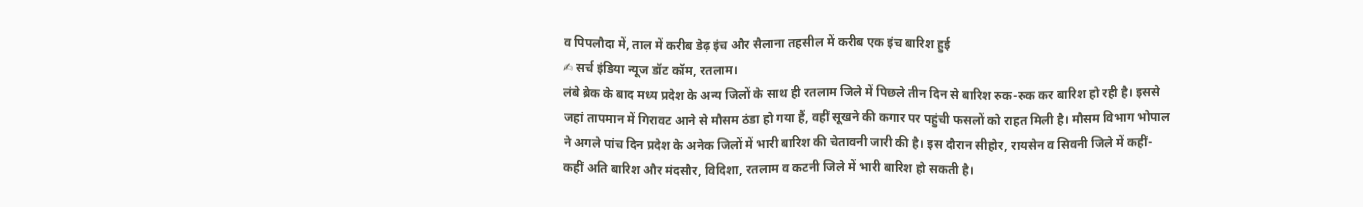व पिपलौदा में, ताल में करीब डेढ़ इंच और सैलाना तहसील में करीब एक इंच बारिश हुई
✍ सर्च इंडिया न्यूज डॉट कॉम, रतलाम।
लंबे ब्रेक के बाद मध्य प्रदेश के अन्य जिलों के साथ ही रतलाम जिले में पिछले तीन दिन से बारिश रुक-रुक कर बारिश हो रही है। इससे जहां तापमान में गिरावट आने से मौसम ठंडा हो गया हैं, वहीं सूखने की कगार पर पहुंची फसलों को राहत मिली है। मौसम विभाग भोपाल ने अगले पांच दिन प्रदेश के अनेक जिलों में भारी बारिश की चेतावनी जारी की है। इस दौरान सीहोर, रायसेन व सिवनी जिले में कहीं-कहीं अति बारिश और मंदसौर, विदिशा, रतलाम व कटनी जिले में भारी बारिश हो सकती है।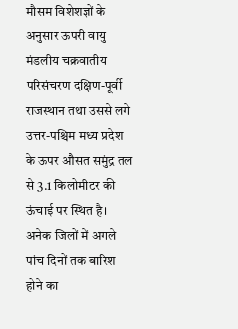मौसम विशेशज्ञों के अनुसार ऊपरी वायु मंडलीय चक्रवातीय परिसंचरण दक्षिण-पूर्वी राजस्थान तथा उससे लगे उत्तर-पश्चिम मध्य प्रदेश के ऊपर औसत समुंद्र तल से 3.1 किलोमीटर की ऊंचाई पर स्थित है। अनेक जिलों में अगले पांच दिनों तक बारिश होने का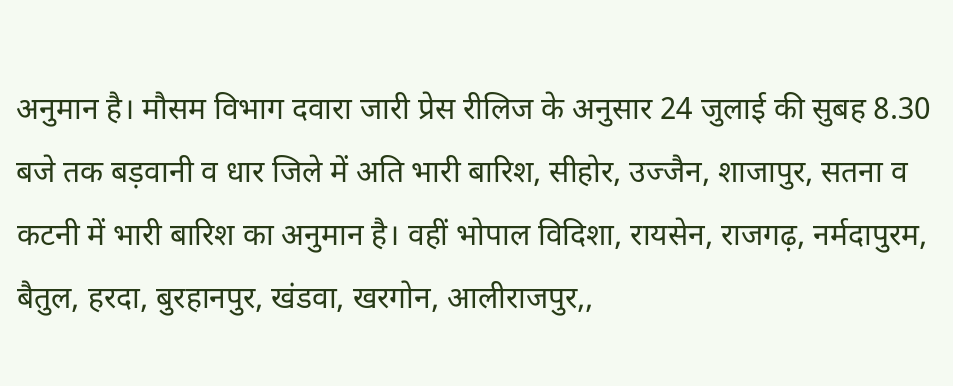अनुमान है। मौसम विभाग दवारा जारी प्रेस रीलिज के अनुसार 24 जुलाई की सुबह 8.30 बजे तक बड़वानी व धार जिले में अति भारी बारिश, सीहोर, उज्जैन, शाजापुर, सतना व कटनी में भारी बारिश का अनुमान है। वहीं भोपाल विदिशा, रायसेन, राजगढ़, नर्मदापुरम, बैतुल, हरदा, बुरहानपुर, खंडवा, खरगोन, आलीराजपुर,,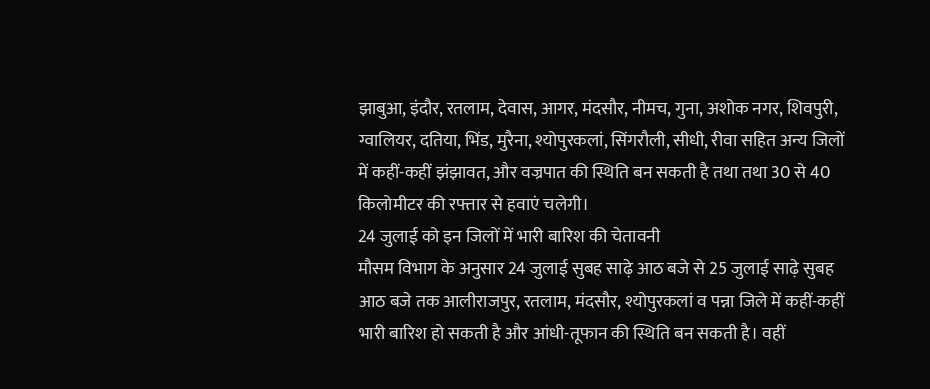झाबुआ, इंदौर, रतलाम, देवास, आगर, मंदसौर, नीमच, गुना, अशोक नगर, शिवपुरी, ग्वालियर, दतिया, भिंड, मुरैना, श्योपुरकलां, सिंगरौली, सीधी, रीवा सहित अन्य जिलों में कहीं-कहीं झंझावत, और वज्रपात की स्थिति बन सकती है तथा तथा 30 से 40 किलोमीटर की रफ्तार से हवाएं चलेगी।
24 जुलाई को इन जिलों में भारी बारिश की चेतावनी
मौसम विभाग के अनुसार 24 जुलाई सुबह साढ़े आठ बजे से 25 जुलाई साढ़े सुबह आठ बजे तक आलीराजपुर, रतलाम, मंदसौर, श्योपुरकलां व पन्ना जिले में कहीं-कहीं भारी बारिश हो सकती है और आंधी-तूफान की स्थिति बन सकती है। वहीं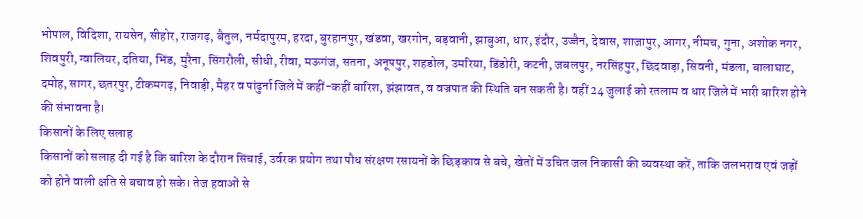भोपाल, विदिशा, रायसेन, सीहोर, राजगढ़, बैतुल, नर्मदापुरम, हरदा, बुरहानपुर, खंडवा, खरगोन, बड़वानी, झाबुआ, धार, इंदौर, उज्जैन, देवास, शाजापुर, आगर, नीमच, गुना, अशोक नगर, शिवपुरी, ग्वालियर, दतिया, भिंड, मुरैना, सिंगरौली, सीधी, रीवा, मऊगंज, सतना, अनूपपुर, शहडोल, उमरिया, डिंडोरी, कटनी, जबलपुर, नरसिंहपुर, छिंदवाड़ा, सिवनी, मंडला, बालाघाट, दमोह, सागर, छतरपुर, टीकमगढ़, निवाड़ी, मैहर व पांढुर्ना जिले में कहीं-कहीं बारिश, झंझावत, व वज्रपात की स्थिति बन सकती है। वहीं 24 जुलाई को रतलाम व धार जिले में भारी बारिश होने की संभावना है।
किसानों के लिए सलाह
किसानों को सलाह दी गई है कि बारिश के दौरान सिंचाई, उर्वरक प्रयोग तथा पौध संरक्षण रसायनों के छिड़काव से बचे, खेतों में उचित जल निकासी की व्यवस्था करें, ताकि जलभराव एवं जड़ों को होने वाली क्षति से बचाव हो सके। तेज हवाओं से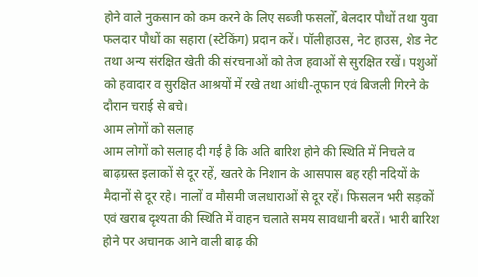होने वाले नुकसान को कम करने के लिए सब्जी फसलोँ, बेलदार पौधों तथा युवा फलदार पौधों का सहारा (स्टेकिंग) प्रदान करें। पॉलीहाउस, नेट हाउस, शेड नेट तथा अन्य संरक्षित खेती की संरचनाओं को तेज हवाओं से सुरक्षित रखें। पशुओं को हवादार व सुरक्षित आश्रयों में रखे तथा आंधी-तूफान एवं बिजली गिरने के दौरान चराई से बचे।
आम लोगों को सलाह
आम लोगों को सलाह दी गई है कि अति बारिश होने की स्थिति में निचले व बाढ़ग्रस्त इलाकों से दूर रहें, खतरे के निशान के आसपास बह रही नदियों के मैदानों से दूर रहे। नालों व मौसमी जलधाराओं से दूर रहें। फिसलन भरी सड़कों एवं खराब दृश्यता की स्थिति में वाहन चलाते समय सावधानी बरतें। भारी बारिश होने पर अचानक आने वाली बाढ़ की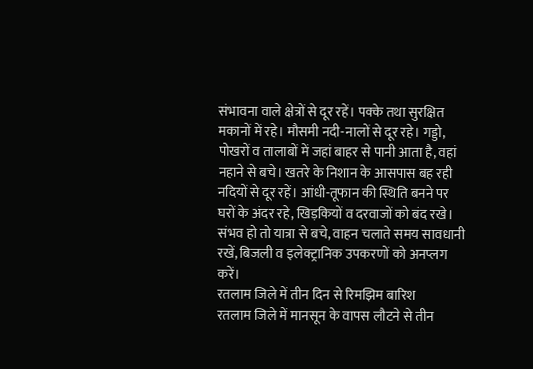संभावना वाले क्षेत्रों से दूर रहें। पक्के तथा सुरक्षित मकानों में रहे। मौसमी नदी-नालों से दूर रहे। गड्डो, पोखरों व तालाबों में जहां बाहर से पानी आता है, वहां नहाने से बचे। खतरे के निशान के आसपास बह रही नदियों से दूर रहें। आंधी-तूफान की स्थिति बनने पर घरों के अंदर रहे, खिड़कियों व दरवाजों को बंद रखे। संभव हो तो यात्रा से बचे, वाहन चलाते समय सावधानी रखें, बिजली व इलेक्ट्रानिक उपकरणों को अनप्लग करें।
रतलाम जिले में तीन दिन से रिमझिम बारिश
रतलाम जिले में मानसून के वापस लौटने से तीन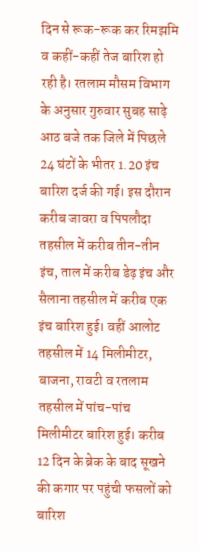दिन से रूक-रूक कर रिमझमि व कहीं-कहीं तेज बारिश हो रही है। रतलाम मौसम विभाग के अनुसार गुरुवार सुबह साढ़े आठ बजे तक जिले में पिछले 24 घंटों के भीतर 1.20 इंच बारिश दर्ज की गई। इस दौरान करीब जावरा व पिपलौदा तहसील में करीब तीन-तीन इंच, ताल में करीब डेढ़ इंच और सैलाना तहसील में करीब एक इंच बारिश हुई। वहीं आलोट तहसील में 14 मिलीमीटर, बाजना, रावटी व रतलाम तहसील में पांच-पांच मिलीमीटर बारिश हुई। करीब 12 दिन के ब्रेक के बाद सूखने की कगार पर पहुंची फसलों को बारिश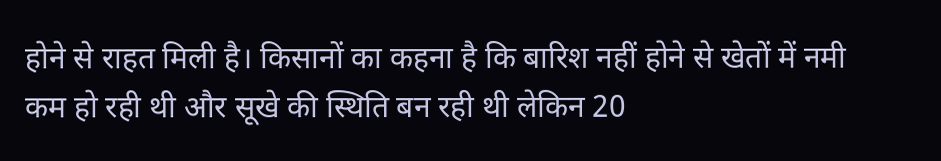होने से राहत मिली है। किसानों का कहना है कि बारिश नहीं होने से खेतों में नमी कम हो रही थी और सूखे की स्थिति बन रही थी लेकिन 20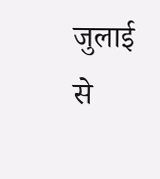जुलाई से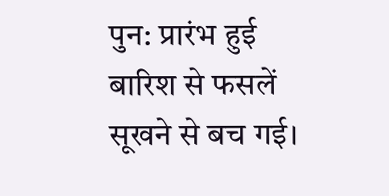पुन: प्रारंभ हुई बारिश से फसलें सूखने से बच गई।